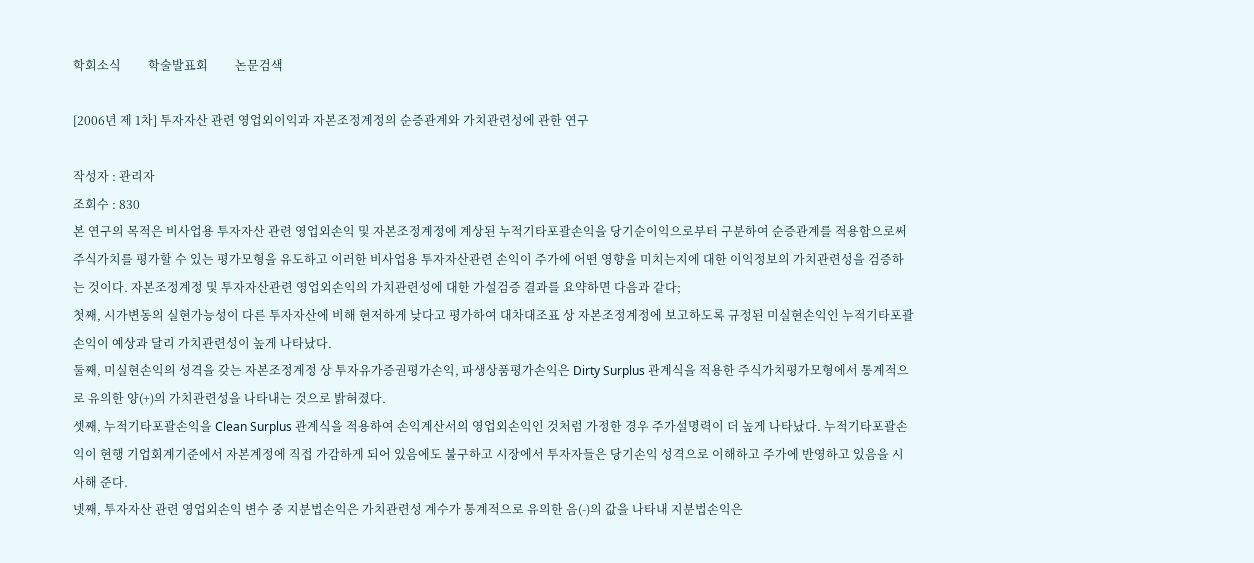학회소식         학술발표회         논문검색

[2006년 제 1차] 투자자산 관련 영업외이익과 자본조정계정의 순증관계와 가치관련성에 관한 연구

작성자 : 관리자
조회수 : 830
본 연구의 목적은 비사업용 투자자산 관련 영업외손익 및 자본조정계정에 계상된 누적기타포괄손익을 당기순이익으로부터 구분하여 순증관계를 적용함으로써 주식가치를 평가할 수 있는 평가모형을 유도하고 이러한 비사업용 투자자산관련 손익이 주가에 어떤 영향을 미치는지에 대한 이익정보의 가치관련성을 검증하는 것이다. 자본조정계정 및 투자자산관련 영업외손익의 가치관련성에 대한 가설검증 결과를 요약하면 다음과 같다;
첫째, 시가변동의 실현가능성이 다른 투자자산에 비해 현저하게 낮다고 평가하여 대차대조표 상 자본조정계정에 보고하도록 규정된 미실현손익인 누적기타포괄손익이 예상과 달리 가치관련성이 높게 나타났다.
둘째, 미실현손익의 성격을 갖는 자본조정계정 상 투자유가증권평가손익, 파생상품평가손익은 Dirty Surplus 관계식을 적용한 주식가치평가모형에서 통계적으로 유의한 양(+)의 가치관련성을 나타내는 것으로 밝혀졌다.
셋째, 누적기타포괄손익을 Clean Surplus 관계식을 적용하여 손익계산서의 영업외손익인 것처럼 가정한 경우 주가설명력이 더 높게 나타났다. 누적기타포괄손익이 현행 기업회계기준에서 자본계정에 직접 가감하게 되어 있음에도 불구하고 시장에서 투자자들은 당기손익 성격으로 이해하고 주가에 반영하고 있음을 시사해 준다.
넷째, 투자자산 관련 영업외손익 변수 중 지분법손익은 가치관련성 계수가 통계적으로 유의한 음(-)의 값을 나타내 지분법손익은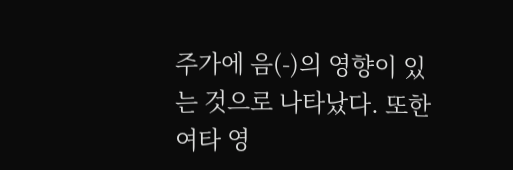주가에 음(-)의 영향이 있는 것으로 나타났다. 또한 여타 영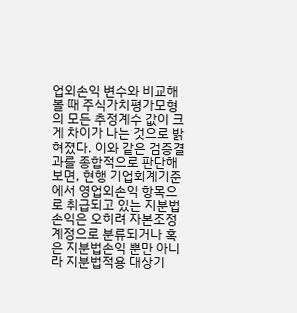업외손익 변수와 비교해 볼 때 주식가치평가모형의 모든 추정계수 값이 크게 차이가 나는 것으로 밝혀졌다. 이와 같은 검증결과를 종합적으로 판단해 보면, 현행 기업회계기준에서 영업외손익 항목으로 취급되고 있는 지분법손익은 오히려 자본조정계정으로 분류되거나 혹은 지분법손익 뿐만 아니라 지분법적용 대상기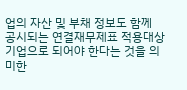업의 자산 및 부채 정보도 함께 공시되는 연결재무제표 적용대상기업으로 되어야 한다는 것을 의미한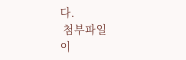다.
 첨부파일
이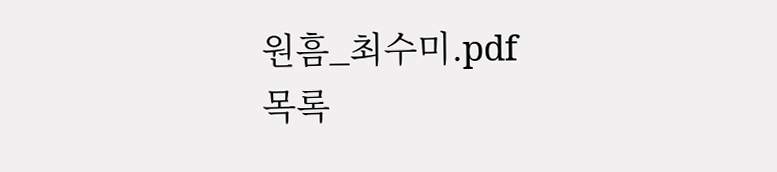원흠_최수미.pdf
목록